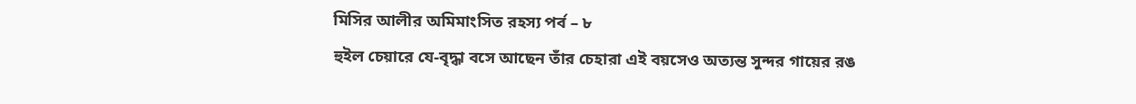মিসির আলীর অমিমাংসিত রহস্য পর্ব – ৮
হুইল চেয়ারে যে-বৃদ্ধা বসে আছেন তাঁর চেহারা এই বয়সেও অত্যন্ত সুন্দর গায়ের রঙ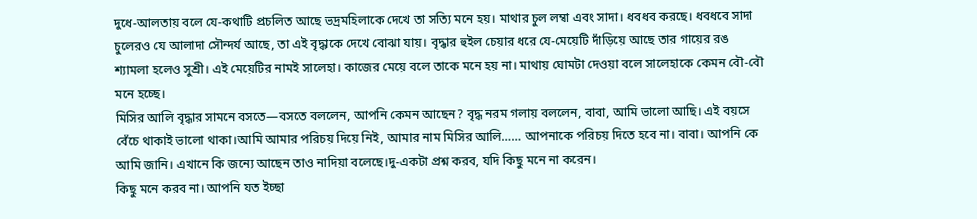দুধে-আলতায় বলে যে-কথাটি প্রচলিত আছে ভদ্রমহিলাকে দেখে তা সত্যি মনে হয়। মাথার চুল লম্বা এবং সাদা। ধবধব করছে। ধবধবে সাদা চুলেরও যে আলাদা সৌন্দৰ্য আছে, তা এই বৃদ্ধাকে দেখে বোঝা যায়। বৃদ্ধার হুইল চেয়ার ধরে যে-মেয়েটি দাঁড়িয়ে আছে তার গায়ের রঙ শ্যামলা হলেও সুশ্ৰী। এই মেয়েটির নামই সালেহা। কাজের মেয়ে বলে তাকে মনে হয় না। মাথায় ঘোমটা দেওয়া বলে সালেহাকে কেমন বৌ-বৌ মনে হচ্ছে।
মিসির আলি বৃদ্ধার সামনে বসতে—বসতে বললেন, আপনি কেমন আছেন? বৃদ্ধ নরম গলায় বললেন, বাবা, আমি ভালো আছি। এই বয়সে বেঁচে থাকাই ভালো থাকা।আমি আমার পরিচয় দিয়ে নিই, আমার নাম মিসির আলি…… আপনাকে পরিচয় দিতে হবে না। বাবা। আপনি কে আমি জানি। এখানে কি জন্যে আছেন তাও নাদিয়া বলেছে।দু-একটা প্রশ্ন করব, যদি কিছু মনে না করেন।
কিছু মনে করব না। আপনি যত ইচ্ছা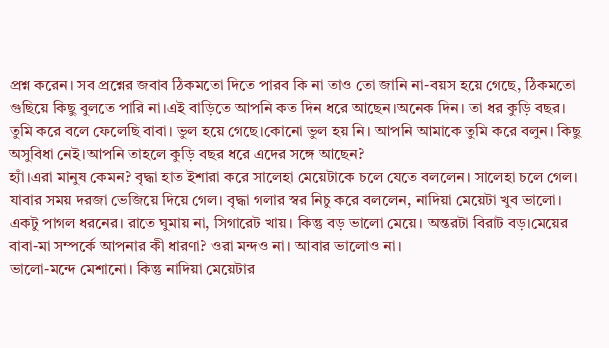প্রশ্ন করেন। সব প্রশ্নের জবাব ঠিকমতো দিতে পারব কি না তাও তো জানি না-বয়স হয়ে গেছে, ঠিকমতো গুছিয়ে কিছু বুলতে পারি না।এই বাড়িতে আপনি কত দিন ধরে আছেন।অনেক দিন। তা ধর কুড়ি বছর। তুমি করে বলে ফেলেছি বাবা। ভুল হয়ে গেছে।কোনো ভুল হয় নি। আপনি আমাকে তুমি করে বলুন। কিছু অসুবিধা নেই।আপনি তাহলে কুড়ি বছর ধরে এদের সঙ্গে আছেন?
হ্যাঁ।এরা মানুষ কেমন? বৃদ্ধা হাত ইশারা করে সালেহা মেয়েটাকে চলে যেতে বললেন। সালেহা চলে গেল। যাবার সময় দরজা ভেজিয়ে দিয়ে গেল। বৃদ্ধা গলার স্বর নিচু করে বললেন, নাদিয়া মেয়েটা খুব ভালো। একটু পাগল ধরনের। রাতে ঘুমায় না, সিগারেট খায়। কিন্তু বড় ভালো মেয়ে। অন্তরটা বিরাট বড়।মেয়ের বাবা-মা সম্পর্কে আপনার কী ধারণা? ওরা মন্দও না। আবার ভালোও না।
ভালো-মন্দে মেশানো। কিন্তু নাদিয়া মেয়েটার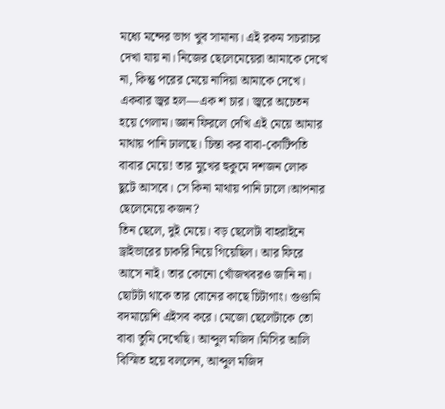মধ্যে মন্দের ভাগ খুব সামান্য। এই রকম সচরাচর দেখা যায় না। নিজের ছেলেমেয়েরা আমাকে দেখে না, কিন্তু পরের মেয়ে নাদিয়া আমাকে দেখে। একবার জ্বর হল—এক শ চার। জ্বরে অচেতন হয়ে গেলাম। জ্ঞান ফিরলে দেখি এই মেয়ে আমার মাথায় পানি ঢালছে। চিন্তা কর বাবা-কোটিপতি বাবার মেয়ে! তার মুখের হুকুমে দশজন লোক ছুটে আসবে। সে কিনা মাথায় পানি ঢালে।আপনার ছেলেমেয়ে কজন?
তিন ছেলে, দুই মেয়ে। বড় ছেলেটা বাহরাইনে ড্রাইভারের চাকরি নিয়ে গিয়েছিল। আর ফিরে আসে নাই। তার কোনো খোঁজখবরও জানি না। ছোটটা থাকে তার বোনের কাছে চিটাগাং। গুণ্ডামি বদমায়েশি এইসব করে। মেজো ছেলেটাকে তো বাবা তুমি দেখেছি। আব্দুল মজিদ।মিসির আলি বিস্মিত হয়ে বললেন, আব্দুল মজিদ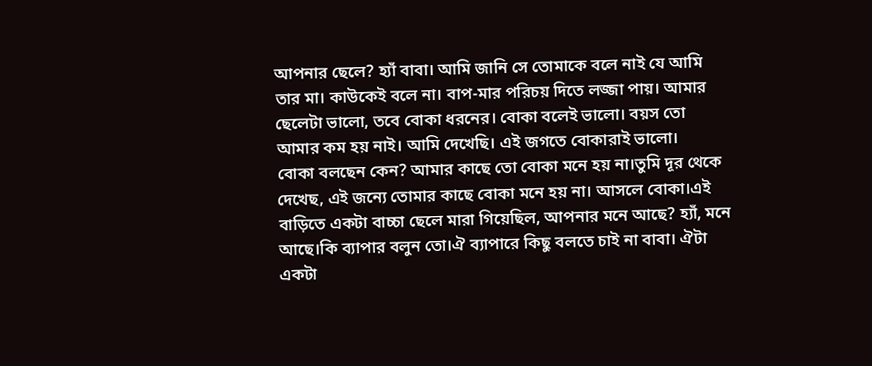আপনার ছেলে? হ্যাঁ বাবা। আমি জানি সে তোমাকে বলে নাই যে আমি তার মা। কাউকেই বলে না। বাপ-মার পরিচয় দিতে লজ্জা পায়। আমার ছেলেটা ভালো, তবে বোকা ধরনের। বোকা বলেই ভালো। বয়স তো আমার কম হয় নাই। আমি দেখেছি। এই জগতে বোকারাই ভালো।
বোকা বলছেন কেন? আমার কাছে তো বোকা মনে হয় না।তুমি দূর থেকে দেখেছ, এই জন্যে তোমার কাছে বোকা মনে হয় না। আসলে বোকা।এই বাড়িতে একটা বাচ্চা ছেলে মারা গিয়েছিল, আপনার মনে আছে? হ্যাঁ, মনে আছে।কি ব্যাপার বলুন তো।ঐ ব্যাপারে কিছু বলতে চাই না বাবা। ঐটা একটা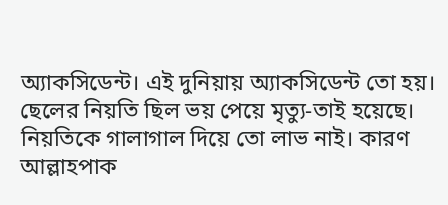অ্যাকসিডেন্ট। এই দুনিয়ায় অ্যাকসিডেন্ট তো হয়। ছেলের নিয়তি ছিল ভয় পেয়ে মৃত্যু-তাই হয়েছে। নিয়তিকে গালাগাল দিয়ে তো লাভ নাই। কারণ আল্লাহপাক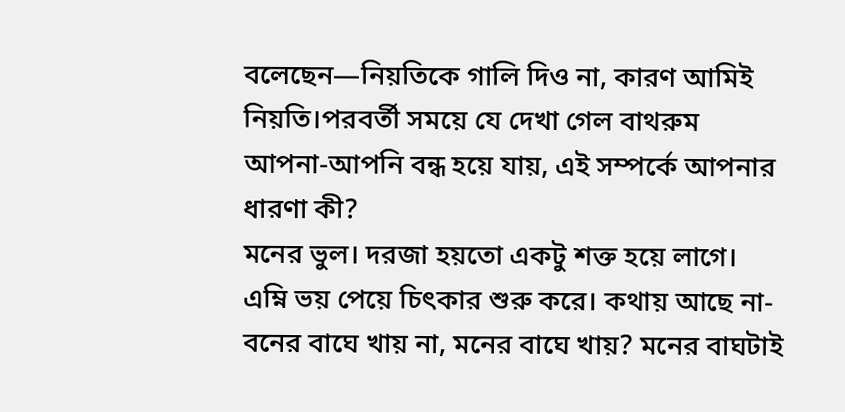বলেছেন—নিয়তিকে গালি দিও না, কারণ আমিই নিয়তি।পরবর্তী সময়ে যে দেখা গেল বাথরুম আপনা-আপনি বন্ধ হয়ে যায়, এই সম্পর্কে আপনার ধারণা কী?
মনের ভুল। দরজা হয়তো একটু শক্ত হয়ে লাগে। এম্নি ভয় পেয়ে চিৎকার শুরু করে। কথায় আছে না-বনের বাঘে খায় না, মনের বাঘে খায়? মনের বাঘটাই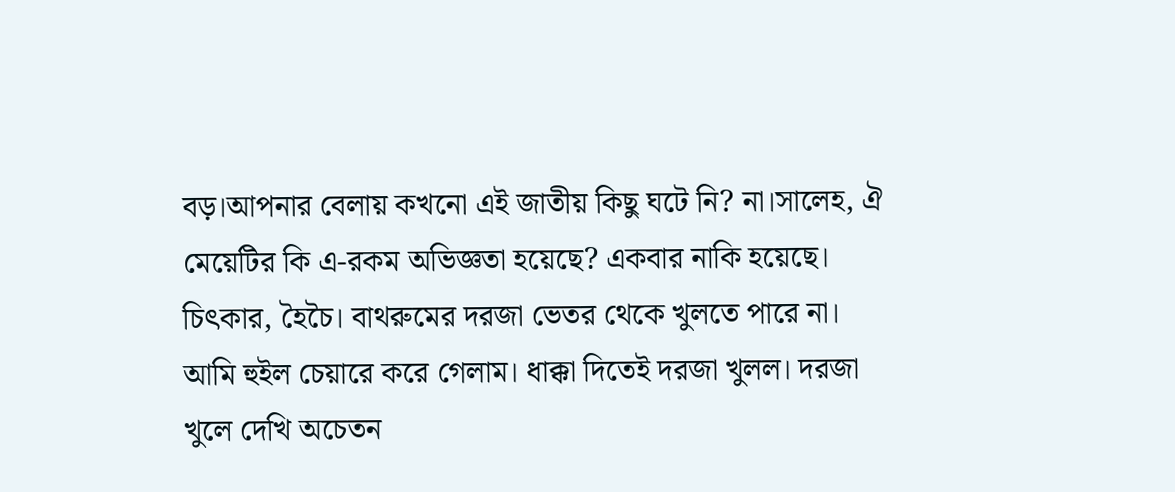বড়।আপনার বেলায় কখনো এই জাতীয় কিছু ঘটে নি? না।সালেহ, ঐ মেয়েটির কি এ-রকম অভিজ্ঞতা হয়েছে? একবার নাকি হয়েছে। চিৎকার, হৈচৈ। বাথরুমের দরজা ভেতর থেকে খুলতে পারে না। আমি হুইল চেয়ারে করে গেলাম। ধাক্কা দিতেই দরজা খুলল। দরজা খুলে দেখি অচেতন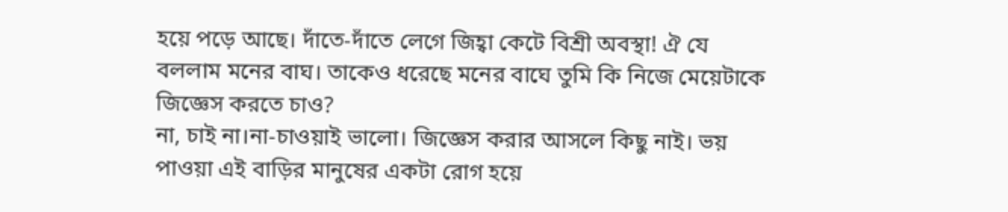হয়ে পড়ে আছে। দাঁতে-দাঁতে লেগে জিহ্বা কেটে বিশ্ৰী অবস্থা! ঐ যে বললাম মনের বাঘ। তাকেও ধরেছে মনের বাঘে তুমি কি নিজে মেয়েটাকে জিজ্ঞেস করতে চাও?
না, চাই না।না-চাওয়াই ভালো। জিজ্ঞেস করার আসলে কিছু নাই। ভয় পাওয়া এই বাড়ির মানুষের একটা রোগ হয়ে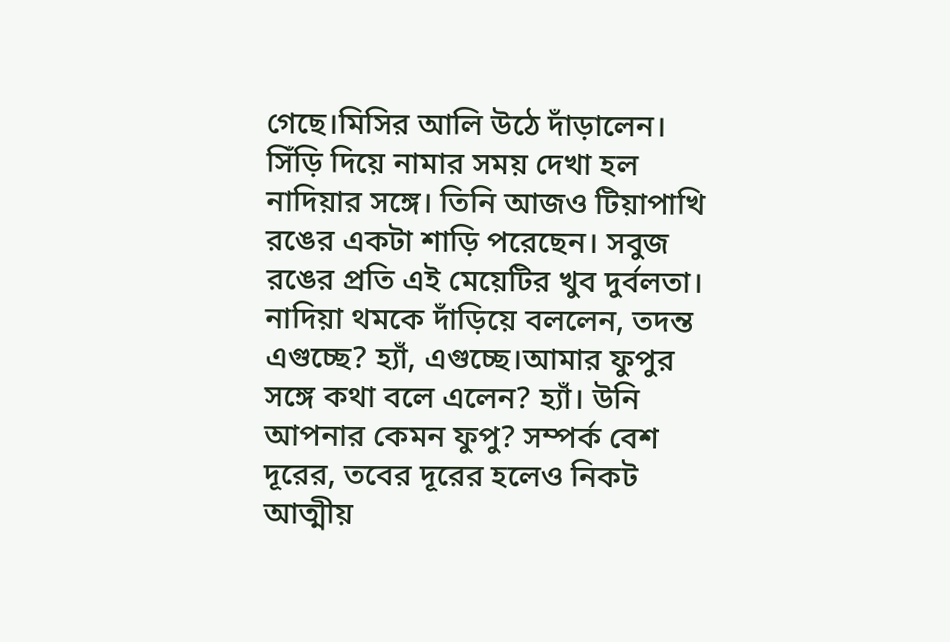গেছে।মিসির আলি উঠে দাঁড়ালেন। সিঁড়ি দিয়ে নামার সময় দেখা হল নাদিয়ার সঙ্গে। তিনি আজও টিয়াপাখি রঙের একটা শাড়ি পরেছেন। সবুজ রঙের প্রতি এই মেয়েটির খুব দুর্বলতা। নাদিয়া থমকে দাঁড়িয়ে বললেন, তদন্ত এগুচ্ছে? হ্যাঁ, এগুচ্ছে।আমার ফুপুর সঙ্গে কথা বলে এলেন? হ্যাঁ। উনি আপনার কেমন ফুপু? সম্পর্ক বেশ দূরের, তবের দূরের হলেও নিকট আত্মীয়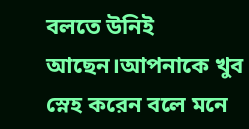বলতে উনিই আছেন।আপনাকে খুব স্নেহ করেন বলে মনে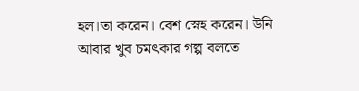হল।তা করেন। বেশ স্নেহ করেন। উনি আবার খুব চমৎকার গল্প বলতে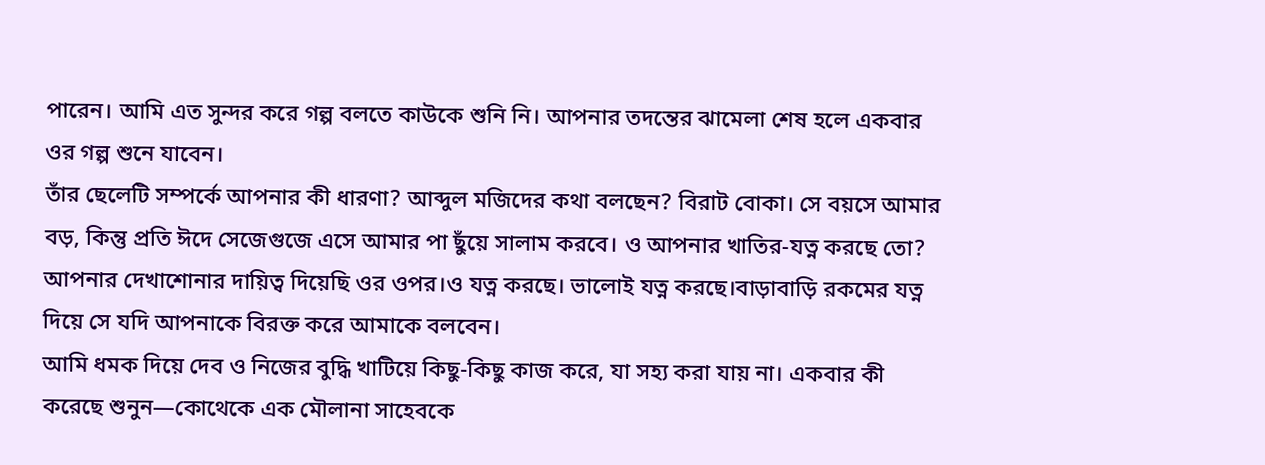পারেন। আমি এত সুন্দর করে গল্প বলতে কাউকে শুনি নি। আপনার তদন্তের ঝামেলা শেষ হলে একবার ওর গল্প শুনে যাবেন।
তাঁর ছেলেটি সম্পর্কে আপনার কী ধারণা? আব্দুল মজিদের কথা বলছেন? বিরাট বোকা। সে বয়সে আমার বড়, কিন্তু প্রতি ঈদে সেজেগুজে এসে আমার পা ছুঁয়ে সালাম করবে। ও আপনার খাতির-যত্ন করছে তো? আপনার দেখাশোনার দায়িত্ব দিয়েছি ওর ওপর।ও যত্ন করছে। ভালোই যত্ন করছে।বাড়াবাড়ি রকমের যত্ন দিয়ে সে যদি আপনাকে বিরক্ত করে আমাকে বলবেন।
আমি ধমক দিয়ে দেব ও নিজের বুদ্ধি খাটিয়ে কিছু-কিছু কাজ করে, যা সহ্য করা যায় না। একবার কী করেছে শুনুন—কোথেকে এক মৌলানা সাহেবকে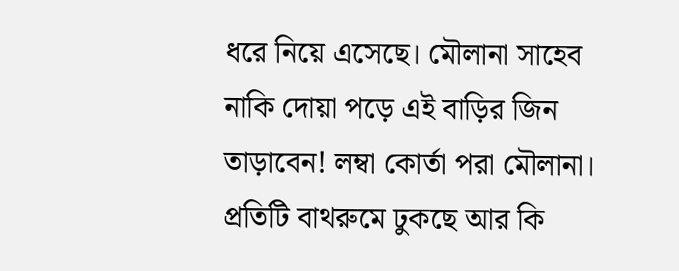ধরে নিয়ে এসেছে। মৌলানা সাহেব নাকি দোয়া পড়ে এই বাড়ির জিন তাড়াবেন! লম্বা কোর্তা পরা মৌলানা। প্রতিটি বাথরুমে ঢুকছে আর কি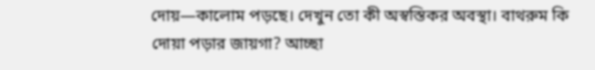দোয়—কালোম পড়ছে। দেখুন তো কী অস্বস্তিকর অবস্থা। বাথরুম কি দোয়া পড়ার জায়গা? আচ্ছা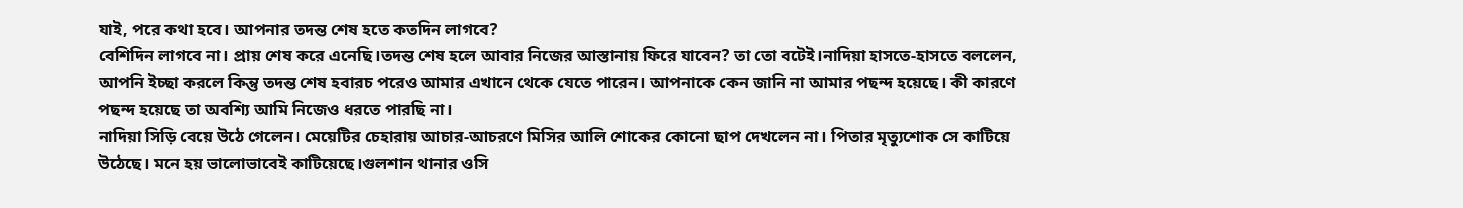যাই, পরে কথা হবে। আপনার তদন্ত শেষ হতে কতদিন লাগবে?
বেশিদিন লাগবে না। প্রায় শেষ করে এনেছি।তদন্ত শেষ হলে আবার নিজের আস্তানায় ফিরে যাবেন? তা তো বটেই।নাদিয়া হাসতে-হাসতে বললেন, আপনি ইচ্ছা করলে কিন্তু তদন্ত শেষ হবারচ পরেও আমার এখানে থেকে যেতে পারেন। আপনাকে কেন জানি না আমার পছন্দ হয়েছে। কী কারণে পছন্দ হয়েছে তা অবশ্যি আমি নিজেও ধরতে পারছি না।
নাদিয়া সিড়ি বেয়ে উঠে গেলেন। মেয়েটির চেহারায় আচার-আচরণে মিসির আলি শোকের কোনো ছাপ দেখলেন না। পিতার মৃত্যুশোক সে কাটিয়ে উঠেছে। মনে হয় ভালোভাবেই কাটিয়েছে।গুলশান থানার ওসি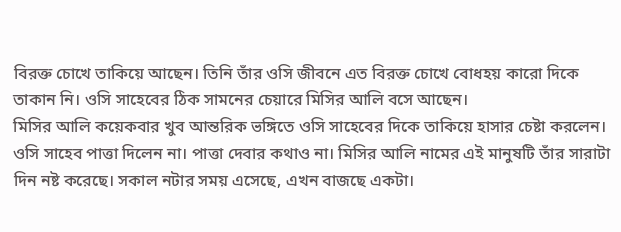বিরক্ত চোখে তাকিয়ে আছেন। তিনি তাঁর ওসি জীবনে এত বিরক্ত চোখে বোধহয় কারো দিকে তাকান নি। ওসি সাহেবের ঠিক সামনের চেয়ারে মিসির আলি বসে আছেন।
মিসির আলি কয়েকবার খুব আন্তরিক ভঙ্গিতে ওসি সাহেবের দিকে তাকিয়ে হাসার চেষ্টা করলেন। ওসি সাহেব পাত্তা দিলেন না। পাত্তা দেবার কথাও না। মিসির আলি নামের এই মানুষটি তাঁর সারাটা দিন নষ্ট করেছে। সকাল নটার সময় এসেছে, এখন বাজছে একটা।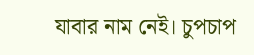যাবার নাম নেই। চুপচাপ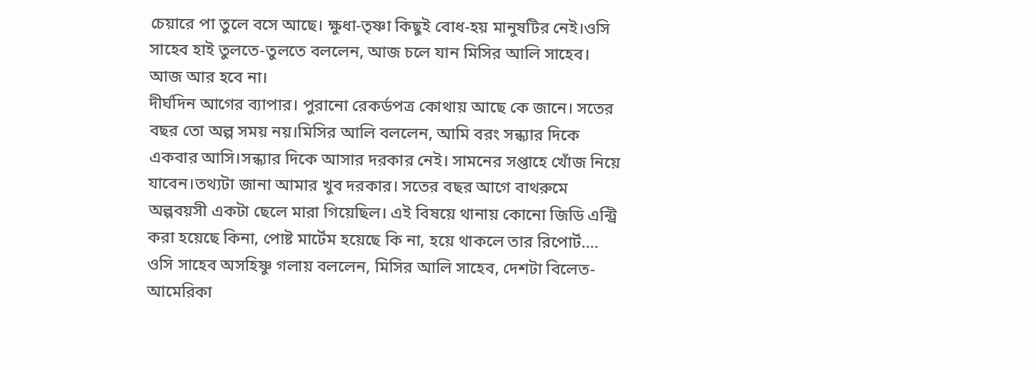চেয়ারে পা তুলে বসে আছে। ক্ষুধা-তৃষ্ণা কিছুই বোধ-হয় মানুষটির নেই।ওসি সাহেব হাই তুলতে-তুলতে বললেন, আজ চলে যান মিসির আলি সাহেব। আজ আর হবে না।
দীর্ঘদিন আগের ব্যাপার। পুরানো রেকর্ডপত্র কোথায় আছে কে জানে। সতের বছর তো অল্প সময় নয়।মিসির আলি বললেন, আমি বরং সন্ধ্যার দিকে একবার আসি।সন্ধ্যার দিকে আসার দরকার নেই। সামনের সপ্তাহে খোঁজ নিয়ে যাবেন।তথ্যটা জানা আমার খুব দরকার। সতের বছর আগে বাথরুমে অল্পবয়সী একটা ছেলে মারা গিয়েছিল। এই বিষয়ে থানায় কোনো জিডি এন্ট্রি করা হয়েছে কিনা, পোষ্ট মার্টেম হয়েছে কি না, হয়ে থাকলে তার রিপোর্ট….
ওসি সাহেব অসহিষ্ণু গলায় বললেন, মিসির আলি সাহেব, দেশটা বিলেত-আমেরিকা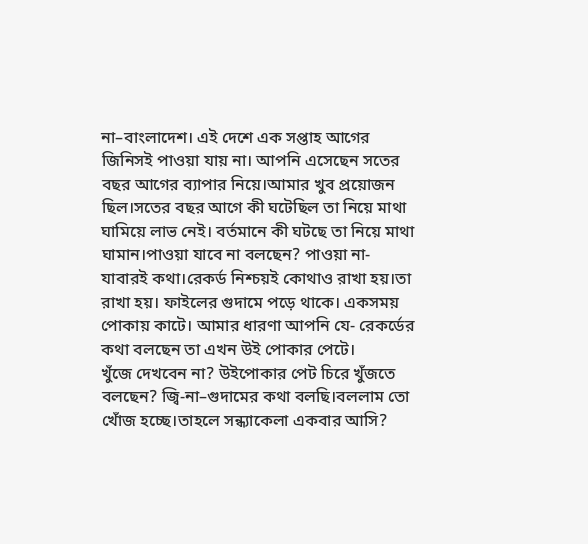না–বাংলাদেশ। এই দেশে এক সপ্তাহ আগের জিনিসই পাওয়া যায় না। আপনি এসেছেন সতের বছর আগের ব্যাপার নিয়ে।আমার খুব প্রয়োজন ছিল।সতের বছর আগে কী ঘটেছিল তা নিয়ে মাথা ঘামিয়ে লাভ নেই। বর্তমানে কী ঘটছে তা নিয়ে মাথা ঘামান।পাওয়া যাবে না বলছেন? পাওয়া না-যাবারই কথা।রেকর্ড নিশ্চয়ই কোথাও রাখা হয়।তা রাখা হয়। ফাইলের গুদামে পড়ে থাকে। একসময় পোকায় কাটে। আমার ধারণা আপনি যে- রেকর্ডের কথা বলছেন তা এখন উই পোকার পেটে।
খুঁজে দেখবেন না? উইপোকার পেট চিরে খুঁজতে বলছেন? জ্বি-না–গুদামের কথা বলছি।বললাম তো খোঁজ হচ্ছে।তাহলে সন্ধ্যাকেলা একবার আসি?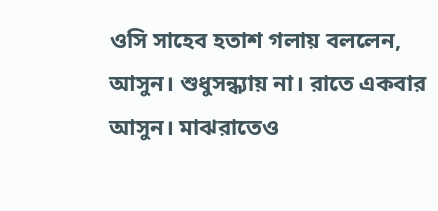ওসি সাহেব হতাশ গলায় বললেন, আসুন। শুধুসন্ধ্যায় না। রাতে একবার আসুন। মাঝরাতেও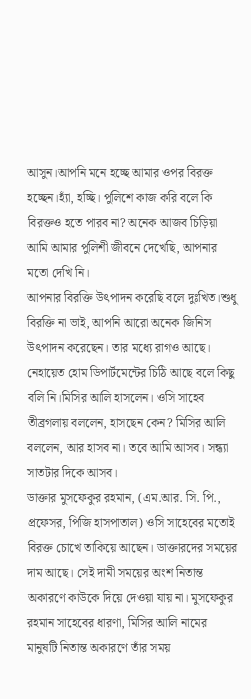আসুন।আপনি মনে হচ্ছে আমার ওপর বিরক্ত হচ্ছেন।হ্যাঁ, হচ্ছি। পুলিশে কাজ করি বলে কি বিরক্তও হতে পারব না? অনেক আজব চিড়িয়া আমি আমার পুলিশী জীবনে দেখেছি, আপনার মতো দেখি নি।
আপনার বিরক্তি উৎপাদন করেছি বলে দুঃখিত।শুধু বিরক্তি না ভাই, আপনি আরো অনেক জিনিস উৎপাদন করেছেন। তার মধ্যে রাগও আছে। নেহায়েত হোম ডিপার্টমেন্টের চিঠি আছে বলে কিছু বলি নি।মিসির আলি হাসলেন। ওসি সাহেব তীব্রগলায় বললেন, হাসছেন কেন? মিসির আলি বললেন, আর হাসব না। তবে আমি আসব। সন্ধ্যা সাতটার দিকে আসব।
ডাক্তার মুসফেকুর রহমান, (এম.আর. সি. পি., প্রফেসর, পিজি হাসপাতাল) ওসি সাহেবের মতোই বিরক্ত চোখে তাকিয়ে আছেন। ডাক্তারদের সময়ের দাম আছে। সেই দামী সময়ের অংশ নিতান্ত অকারণে কাউকে দিয়ে দেওয়া যায় না। মুসফেকুর রহমান সাহেবের ধারণা, মিসির আলি নামের মানুষটি নিতান্ত অকারণে তাঁর সময়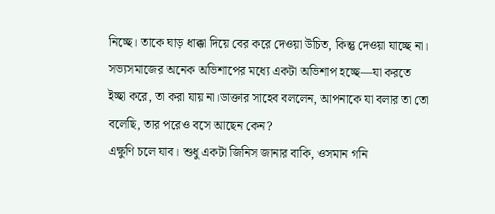নিচ্ছে। তাকে ঘাড় ধাক্কা দিয়ে বের করে দেওয়া উচিত, কিন্তু দেওয়া যাচ্ছে না। সভ্যসমাজের অনেক অভিশাপের মধ্যে একটা অভিশাপ হচ্ছে—যা করতে ইচ্ছা করে, তা করা যায় না।ডাক্তার সাহেব বললেন, আপনাকে যা বলার তা তো বলেছি, তার পরেও বসে আছেন কেন?
এক্ষুণি চলে যাব। শুধু একটা জিনিস জানার বাকি, ওসমান গনি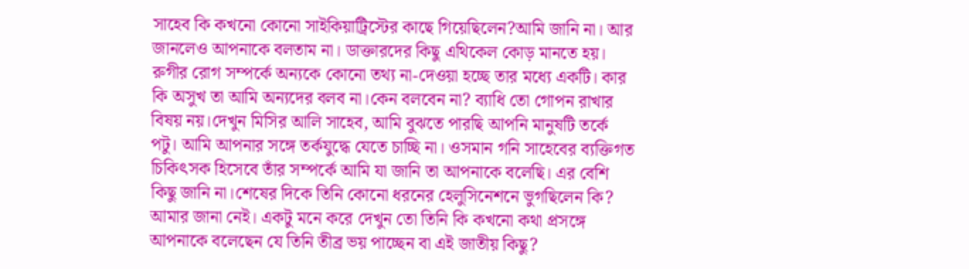সাহেব কি কখনো কোনো সাইকিয়াট্রিস্টের কাছে গিয়েছিলেন?আমি জানি না। আর জানলেও আপনাকে বলতাম না। ডাক্তারদের কিছু এথিকেল কোড় মানতে হয়। রুগীর রোগ সম্পর্কে অন্যকে কোনো তথ্য না-দেওয়া হচ্ছে তার মধ্যে একটি। কার কি অসুখ তা আমি অন্যদের বলব না।কেন বলবেন না? ব্যাধি তো গোপন রাখার বিষয় নয়।দেখুন মিসির আলি সাহেব, আমি বুঝতে পারছি আপনি মানুষটি তর্কে পটু। আমি আপনার সঙ্গে তর্কযুদ্ধে যেতে চাচ্ছি না। ওসমান গনি সাহেবের ব্যক্তিগত চিকিৎসক হিসেবে তাঁর সম্পর্কে আমি যা জানি তা আপনাকে বলেছি। এর বেশি কিছু জানি না।শেষের দিকে তিনি কোনো ধরনের হেলুসিনেশনে ভুগছিলেন কি?
আমার জানা নেই। একটু মনে করে দেখুন তো তিনি কি কখনো কথা প্রসঙ্গে আপনাকে বলেছেন যে তিনি তীব্র ভয় পাচ্ছেন বা এই জাতীয় কিছু?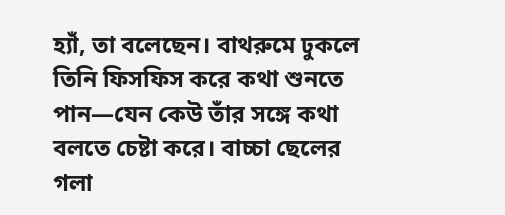হ্যাঁ, তা বলেছেন। বাথরুমে ঢুকলে তিনি ফিসফিস করে কথা শুনতে পান—যেন কেউ তাঁর সঙ্গে কথা বলতে চেষ্টা করে। বাচ্চা ছেলের গলা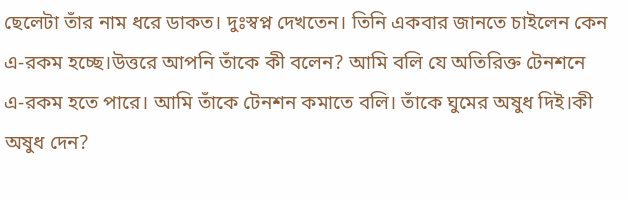ছেলেটা তাঁর নাম ধরে ডাকত। দুঃস্বপ্ন দেখতেন। তিনি একবার জানতে চাইলেন কেন এ-রকম হচ্ছে।উত্তরে আপনি তাঁকে কী বলেন? আমি বলি যে অতিরিক্ত টেনশনে এ-রকম হতে পারে। আমি তাঁকে টেনশন কমাতে বলি। তাঁকে ঘুমের অষুধ দিই।কী অষুধ দেন?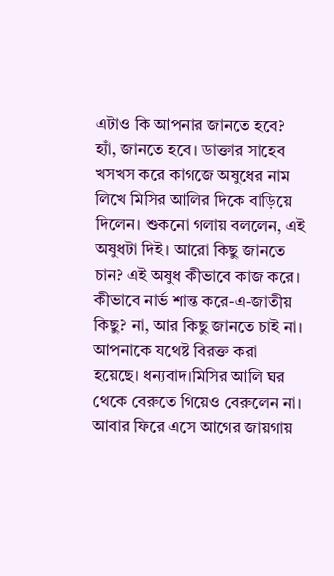এটাও কি আপনার জানতে হবে?
হ্যাঁ, জানতে হবে। ডাক্তার সাহেব খসখস করে কাগজে অষুধের নাম লিখে মিসির আলির দিকে বাড়িয়ে দিলেন। শুকনো গলায় বললেন, এই অষুধটা দিই। আরো কিছু জানতে চান? এই অষুধ কীভাবে কাজ করে। কীভাবে নাৰ্ভ শান্ত করে-এ-জাতীয় কিছু? না, আর কিছু জানতে চাই না। আপনাকে যথেষ্ট বিরক্ত করা হয়েছে। ধন্যবাদ।মিসির আলি ঘর থেকে বেরুতে গিয়েও বেরুলেন না।
আবার ফিরে এসে আগের জায়গায়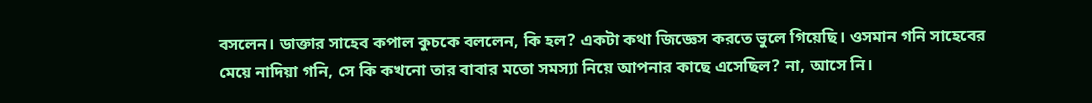বসলেন। ডাক্তার সাহেব কপাল কুচকে বললেন, কি হল? একটা কথা জিজ্ঞেস করতে ভুলে গিয়েছি। ওসমান গনি সাহেবের মেয়ে নাদিয়া গনি, সে কি কখনো তার বাবার মতো সমস্যা নিয়ে আপনার কাছে এসেছিল? না, আসে নি।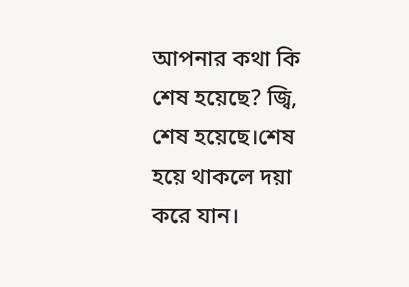আপনার কথা কি শেষ হয়েছে? জ্বি, শেষ হয়েছে।শেষ হয়ে থাকলে দয়া করে যান।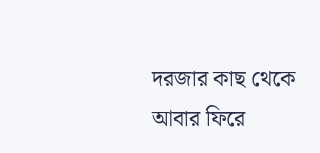দরজার কাছ থেকে আবার ফিরে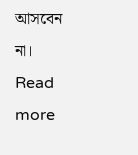আসবেন না।
Read more